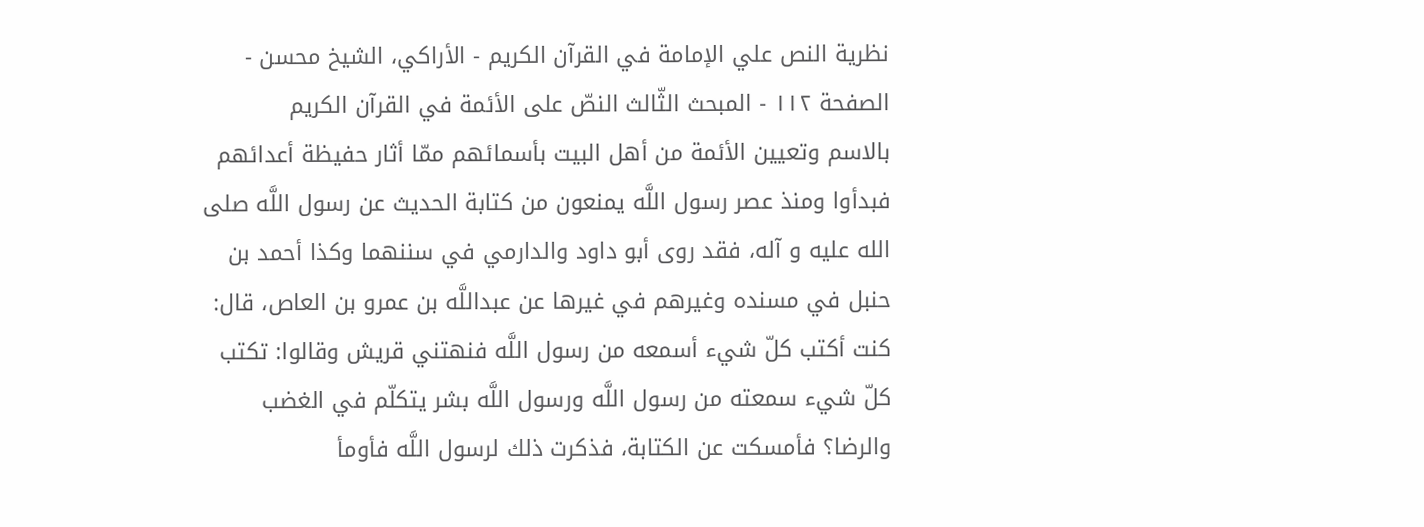نظرية النص علي الإمامة في القرآن الكريم - الأراكي، الشيخ محسن - الصفحة ١١٢ - المبحث الثّالث النصّ على الأئمة في القرآن الكريم
بالاسم وتعيين الأئمة من أهل البيت بأسمائهم ممّا أثار حفيظة أعدائهم فبدأوا ومنذ عصر رسول اللَّه يمنعون من كتابة الحديث عن رسول اللَّه صلى الله عليه و آله، فقد روى أبو داود والدارمي في سننهما وكذا أحمد بن حنبل في مسنده وغيرهم في غيرها عن عبداللَّه بن عمرو بن العاص، قال: كنت أكتب كلّ شيء أسمعه من رسول اللَّه فنهتني قريش وقالوا: تكتب كلّ شيء سمعته من رسول اللَّه ورسول اللَّه بشر يتكلّم في الغضب والرضا؟ فأمسكت عن الكتابة، فذكرت ذلك لرسول اللَّه فأومأ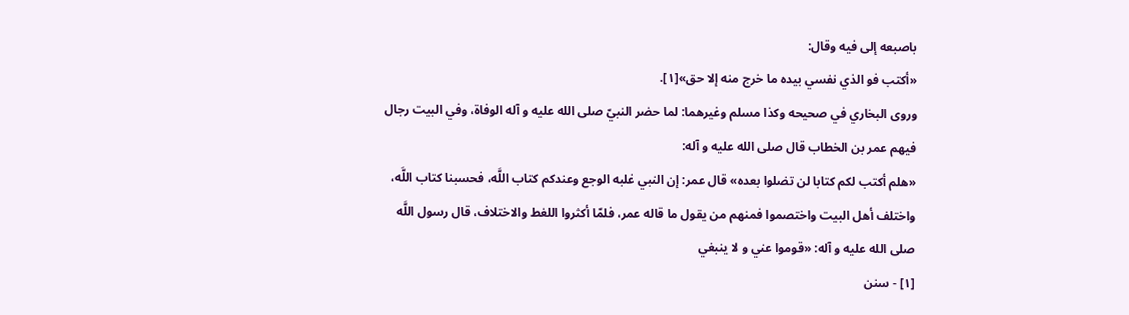باصبعه إلى فيه وقال:
«أكتب فو الذي نفسي بيده ما خرج منه إلا حق»[١].
وروى البخاري في صحيحه وكذا مسلم وغيرهما: لما حضر النبيّ صلى الله عليه و آله الوفاة، وفي البيت رجال فيهم عمر بن الخطاب قال صلى الله عليه و آله:
«هلم أكتب لكم كتابا لن تضلوا بعده» قال عمر: إن النبي غلبه الوجع وعندكم كتاب اللَّه، فحسبنا كتاب اللَّه، واختلف أهل البيت واختصموا فمنهم من يقول ما قاله عمر، فلمّا أكثروا اللغط والاختلاف، قال رسول اللَّه صلى الله عليه و آله: «قوموا عني و لا ينبغي
[١] - سنن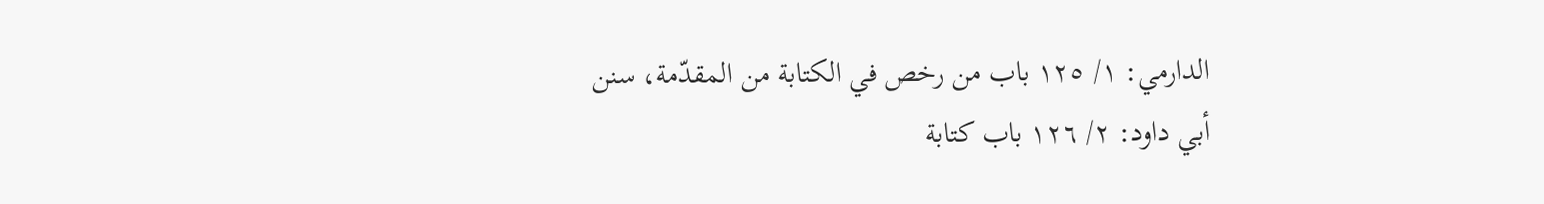الدارمي: ١/ ١٢٥ باب من رخص في الكتابة من المقدّمة، سنن أبي داود: ٢/ ١٢٦ باب كتابة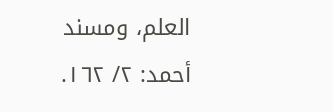العلم، ومسند أحمد: ٢/ ١٦٢.